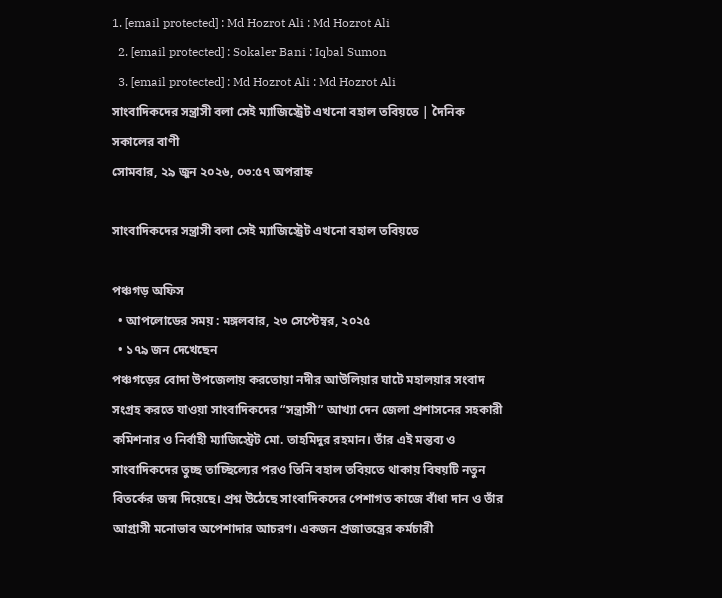1. [email protected] : Md Hozrot Ali : Md Hozrot Ali
  2. [email protected] : Sokaler Bani : Iqbal Sumon
  3. [email protected] : Md Hozrot Ali : Md Hozrot Ali
সাংবাদিকদের সন্ত্রাসী বলা সেই ম্যাজিস্ট্রেট এখনো বহাল তবিয়তে | দৈনিক সকালের বাণী
সোমবার, ২৯ জুন ২০২৬, ০৩:৫৭ অপরাহ্ন

সাংবাদিকদের সন্ত্রাসী বলা সেই ম্যাজিস্ট্রেট এখনো বহাল তবিয়তে

পঞ্চগড় অফিস
  • আপলোডের সময় : মঙ্গলবার, ২৩ সেপ্টেম্বর, ২০২৫
  • ১৭৯ জন দেখেছেন
পঞ্চগড়ের বোদা উপজেলায় করতোয়া নদীর আউলিয়ার ঘাটে মহালয়ার সংবাদ সংগ্রহ করতে যাওয়া সাংবাদিকদের “সন্ত্রাসী” আখ্যা দেন জেলা প্রশাসনের সহকারী কমিশনার ও নির্বাহী ম্যাজিস্ট্রেট মো. তাহমিদুর রহমান। তাঁর এই মন্তব্য ও সাংবাদিকদের তুচ্ছ তাচ্ছিল্যের পরও তিনি বহাল তবিয়তে থাকায় বিষয়টি নতুন বিতর্কের জন্ম দিয়েছে। প্রশ্ন উঠেছে সাংবাদিকদের পেশাগত কাজে বাঁধা দান ও তাঁর আগ্রাসী মনোভাব অপেশাদার আচরণ। একজন প্রজাতন্ত্রের কর্মচারী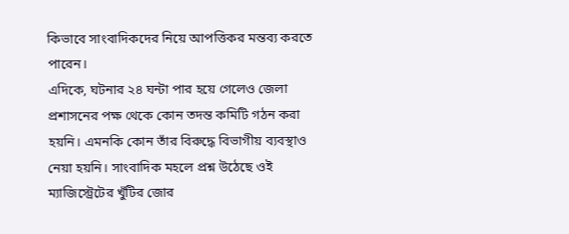কিভাবে সাংবাদিকদের নিয়ে আপত্তিকর মন্তব্য করতে পারেন।
এদিকে, ঘটনার ২৪ ঘন্টা পার হয়ে গেলেও জেলা প্রশাসনের পক্ষ থেকে কোন তদন্ত কমিটি গঠন করা হয়নি। এমনকি কোন তাঁর বিরুদ্ধে বিভাগীয় ব্যবস্থাও নেয়া হয়নি। সাংবাদিক মহলে প্রশ্ন উঠেছে ওই ম্যাজিস্ট্রেটের খুঁটির জোর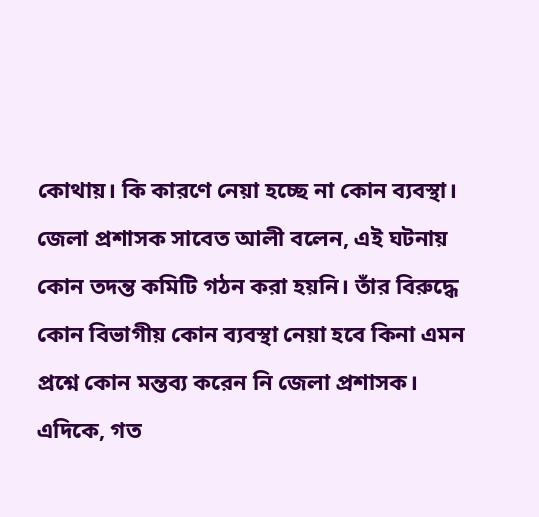কোথায়। কি কারণে নেয়া হচ্ছে না কোন ব্যবস্থা। জেলা প্রশাসক সাবেত আলী বলেন, এই ঘটনায় কোন তদন্ত কমিটি গঠন করা হয়নি। তাঁর বিরুদ্ধে কোন বিভাগীয় কোন ব্যবস্থা নেয়া হবে কিনা এমন প্রশ্নে কোন মন্তব্য করেন নি জেলা প্রশাসক।
এদিকে, গত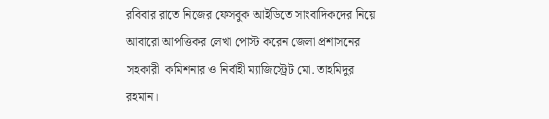রবিবার রাতে নিজের ফেসবুক আইডিতে সাংবাদিকদের নিয়ে আবারো আপত্তিকর লেখা পোস্ট করেন জেলা প্রশাসনের সহকারী  কমিশনার ও নির্বাহী ম্যাজিস্ট্রেট মো. তাহমিদুর রহমান।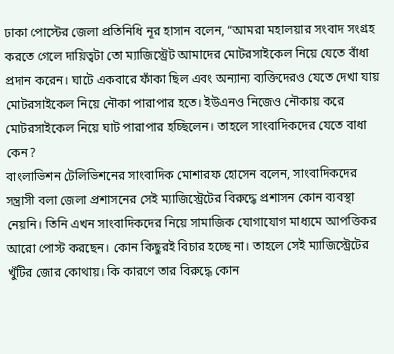ঢাকা পোস্টের জেলা প্রতিনিধি নূর হাসান বলেন, “আমরা মহালয়ার সংবাদ সংগ্রহ করতে গেলে দায়িত্বটা তো ম্যাজিস্ট্রেট আমাদের মোটরসাইকেল নিয়ে যেতে বাঁধা প্রদান করেন। ঘাটে একবারে ফাঁকা ছিল এবং অন্যান্য ব্যক্তিদেরও যেতে দেখা যায় মোটরসাইকেল নিয়ে নৌকা পারাপার হতে। ইউএনও নিজেও নৌকায় করে মোটরসাইকেল নিয়ে ঘাট পারাপার হচ্ছিলেন। তাহলে সাংবাদিকদের যেতে বাধা কেন?
বাংলাভিশন টেলিভিশনের সাংবাদিক মোশারফ হোসেন বলেন, সাংবাদিকদের সন্ত্রাসী বলা জেলা প্রশাসনের সেই ম্যাজিস্ট্রেটের বিরুদ্ধে প্রশাসন কোন ব্যবস্থা নেয়নি। তিনি এখন সাংবাদিকদের নিয়ে সামাজিক যোগাযোগ মাধ্যমে আপত্তিকর আরো পোস্ট করছেন। কোন কিছুরই বিচার হচ্ছে না। তাহলে সেই ম্যাজিস্ট্রেটের খুঁটির জোর কোথায়। কি কারণে তার বিরুদ্ধে কোন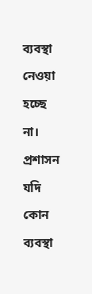ব্যবস্থা নেওয়া হচ্ছে না। প্রশাসন যদি কোন ব্যবস্থা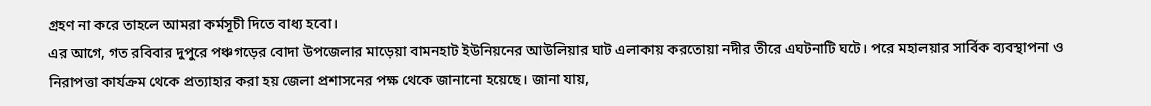গ্রহণ না করে তাহলে আমরা কর্মসূচী দিতে বাধ্য হবো।
এর আগে, গত রবিবার দুপুরে পঞ্চগড়ের বোদা উপজেলার মাড়েয়া বামনহাট ইউনিয়নের আউলিয়ার ঘাট এলাকায় করতোয়া নদীর তীরে এঘটনাটি ঘটে। পরে মহালয়ার সার্বিক ব্যবস্থাপনা ও নিরাপত্তা কার্যক্রম থেকে প্রত্যাহার করা হয় জেলা প্রশাসনের পক্ষ থেকে জানানো হয়েছে। জানা যায়,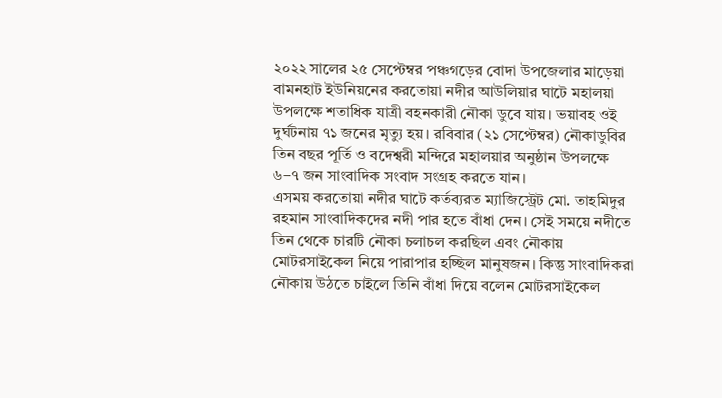২০২২ সালের ২৫ সেপ্টেম্বর পঞ্চগড়ের বোদা উপজেলার মাড়েয়া বামনহাট ইউনিয়নের করতোয়া নদীর আউলিয়ার ঘাটে মহালয়া উপলক্ষে শতাধিক যাত্রী বহনকারী নৌকা ডুবে যায়। ভয়াবহ ওই দুর্ঘটনায় ৭১ জনের মৃত্যু হয়। রবিবার (২১ সেপ্টেম্বর) নৌকাডুবির তিন বছর পূর্তি ও বদেশ্বরী মন্দিরে মহালয়ার অনুষ্ঠান উপলক্ষে ৬–৭ জন সাংবাদিক সংবাদ সংগ্রহ করতে যান।
এসময় করতোয়া নদীর ঘাটে কর্তব্যরত ম্যাজিস্ট্রেট মো. তাহমিদুর রহমান সাংবাদিকদের নদী পার হতে বাঁধা দেন। সেই সময়ে নদীতে তিন থেকে চারটি নৌকা চলাচল করছিল এবং নৌকায় মোটরসাইকেল নিয়ে পারাপার হচ্ছিল মানুষজন। কিন্তু সাংবাদিকরা নৌকায় উঠতে চাইলে তিনি বাঁধা দিয়ে বলেন মোটরসাইকেল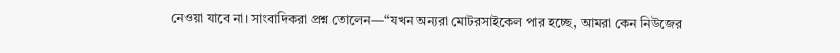নেওয়া যাবে না। সাংবাদিকরা প্রশ্ন তোলেন—“যখন অন্যরা মোটরসাইকেল পার হচ্ছে, আমরা কেন নিউজের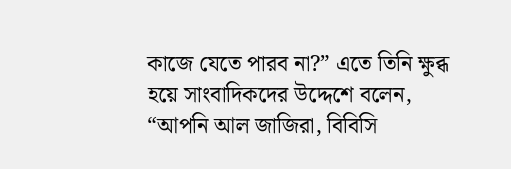কাজে যেতে পারব না?” এতে তিনি ক্ষুব্ধ হয়ে সাংবাদিকদের উদ্দেশে বলেন, “আপনি আল জাজিরা, বিবিসি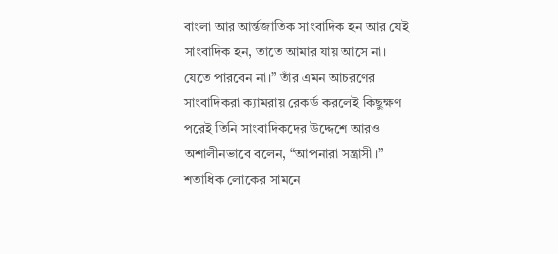বাংলা আর আর্ন্তজাতিক সাংবাদিক হন আর যেই সাংবাদিক হন, তাতে আমার যায় আসে না। যেতে পারবেন না।” তাঁর এমন আচরণের সাংবাদিকরা ক্যামরায় রেকর্ড করলেই কিছুক্ষণ পরেই তিনি সাংবাদিকদের উদ্দেশে আরও অশালীনভাবে বলেন, “আপনারা সন্ত্রাসী।” শতাধিক লোকের সামনে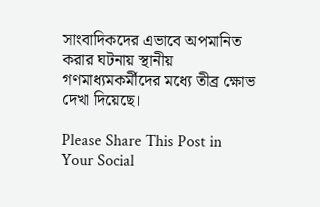সাংবাদিকদের এভাবে অপমানিত করার ঘটনায় স্থানীয় গণমাধ্যমকর্মীদের মধ্যে তীব্র ক্ষোভ দেখা দিয়েছে।

Please Share This Post in Your Social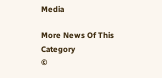Media

More News Of This Category
©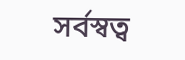সর্বস্বত্ব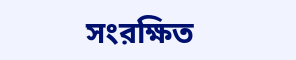সংরক্ষিত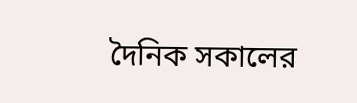দৈনিক সকালের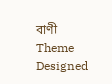বাণী
Theme Designed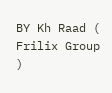BY Kh Raad ( Frilix Group )